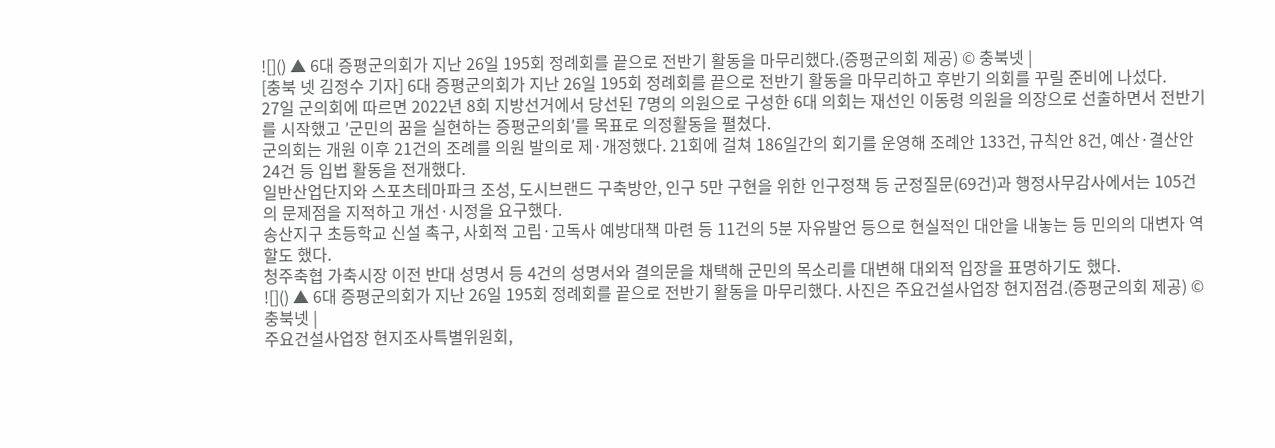![]() ▲ 6대 증평군의회가 지난 26일 195회 정례회를 끝으로 전반기 활동을 마무리했다.(증평군의회 제공) © 충북넷 |
[충북 넷 김정수 기자] 6대 증평군의회가 지난 26일 195회 정례회를 끝으로 전반기 활동을 마무리하고 후반기 의회를 꾸릴 준비에 나섰다.
27일 군의회에 따르면 2022년 8회 지방선거에서 당선된 7명의 의원으로 구성한 6대 의회는 재선인 이동령 의원을 의장으로 선출하면서 전반기를 시작했고 ′군민의 꿈을 실현하는 증평군의회′를 목표로 의정활동을 펼쳤다.
군의회는 개원 이후 21건의 조례를 의원 발의로 제·개정했다. 21회에 걸쳐 186일간의 회기를 운영해 조례안 133건, 규칙안 8건, 예산·결산안 24건 등 입법 활동을 전개했다.
일반산업단지와 스포츠테마파크 조성, 도시브랜드 구축방안, 인구 5만 구현을 위한 인구정책 등 군정질문(69건)과 행정사무감사에서는 105건의 문제점을 지적하고 개선·시정을 요구했다.
송산지구 초등학교 신설 촉구, 사회적 고립·고독사 예방대책 마련 등 11건의 5분 자유발언 등으로 현실적인 대안을 내놓는 등 민의의 대변자 역할도 했다.
청주축협 가축시장 이전 반대 성명서 등 4건의 성명서와 결의문을 채택해 군민의 목소리를 대변해 대외적 입장을 표명하기도 했다.
![]() ▲ 6대 증평군의회가 지난 26일 195회 정례회를 끝으로 전반기 활동을 마무리했다. 사진은 주요건설사업장 현지점검.(증평군의회 제공) © 충북넷 |
주요건설사업장 현지조사특별위원회,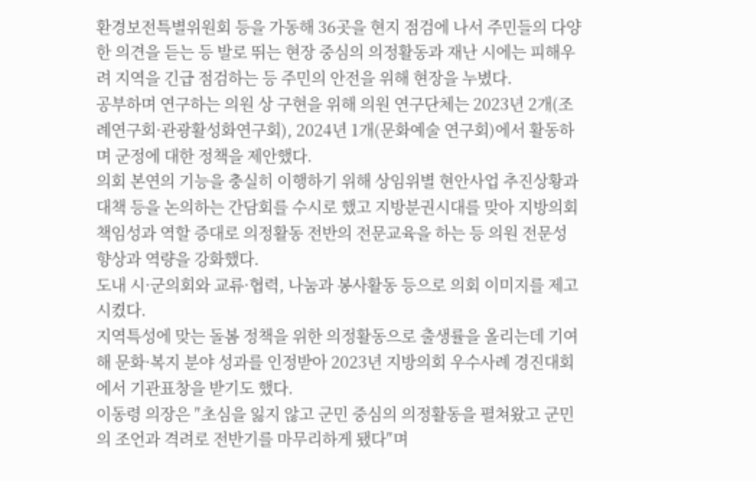환경보전특별위원회 등을 가동해 36곳을 현지 점검에 나서 주민들의 다양한 의견을 듣는 등 발로 뛰는 현장 중심의 의정활동과 재난 시에는 피해우려 지역을 긴급 점검하는 등 주민의 안전을 위해 현장을 누볐다.
공부하며 연구하는 의원 상 구현을 위해 의원 연구단체는 2023년 2개(조례연구회·관광활성화연구회), 2024년 1개(문화예술 연구회)에서 활동하며 군정에 대한 정책을 제안했다.
의회 본연의 기능을 충실히 이행하기 위해 상임위별 현안사업 추진상황과 대책 등을 논의하는 간담회를 수시로 했고 지방분권시대를 맞아 지방의회 책임성과 역할 증대로 의정활동 전반의 전문교육을 하는 등 의원 전문성 향상과 역량을 강화했다.
도내 시·군의회와 교류·협력, 나눔과 봉사활동 등으로 의회 이미지를 제고시켰다.
지역특성에 맞는 돌봄 정책을 위한 의정활동으로 출생률을 올리는데 기여해 문화·복지 분야 성과를 인정받아 2023년 지방의회 우수사례 경진대회에서 기관표창을 받기도 했다.
이동령 의장은 ″초심을 잃지 않고 군민 중심의 의정활동을 펼쳐왔고 군민의 조언과 격려로 전반기를 마무리하게 됐다″며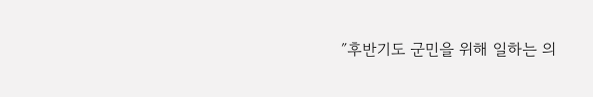″후반기도 군민을 위해 일하는 의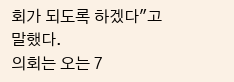회가 되도록 하겠다″고 말했다.
의회는 오는 7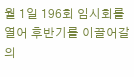월 1일 196회 임시회를 열어 후반기를 이끌어갈 의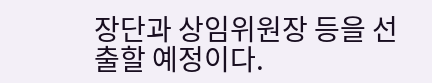장단과 상임위원장 등을 선출할 예정이다.